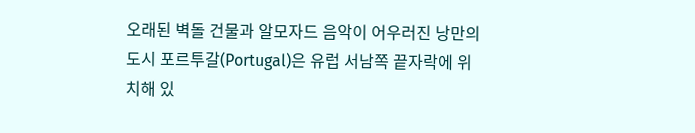오래된 벽돌 건물과 알모자드 음악이 어우러진 낭만의 도시 포르투갈(Portugal)은 유럽 서남쪽 끝자락에 위치해 있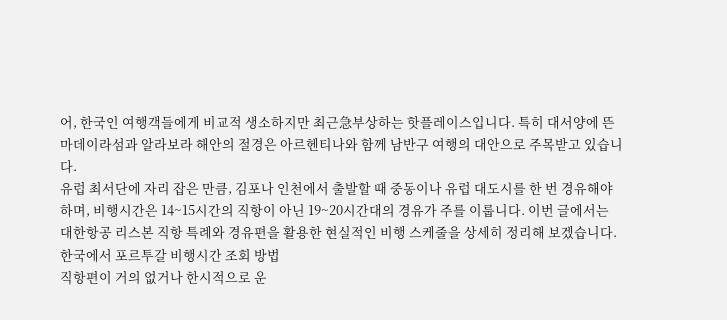어, 한국인 여행객들에게 비교적 생소하지만 최근急부상하는 핫플레이스입니다. 특히 대서양에 뜬 마데이라섬과 알라보라 해안의 절경은 아르헨티나와 함께 남반구 여행의 대안으로 주목받고 있습니다.
유럽 최서단에 자리 잡은 만큼, 김포나 인천에서 출발할 때 중동이나 유럽 대도시를 한 번 경유해야 하며, 비행시간은 14~15시간의 직항이 아닌 19~20시간대의 경유가 주를 이룹니다. 이번 글에서는 대한항공 리스본 직항 특례와 경유편을 활용한 현실적인 비행 스케줄을 상세히 정리해 보겠습니다.
한국에서 포르투갈 비행시간 조회 방법
직항편이 거의 없거나 한시적으로 운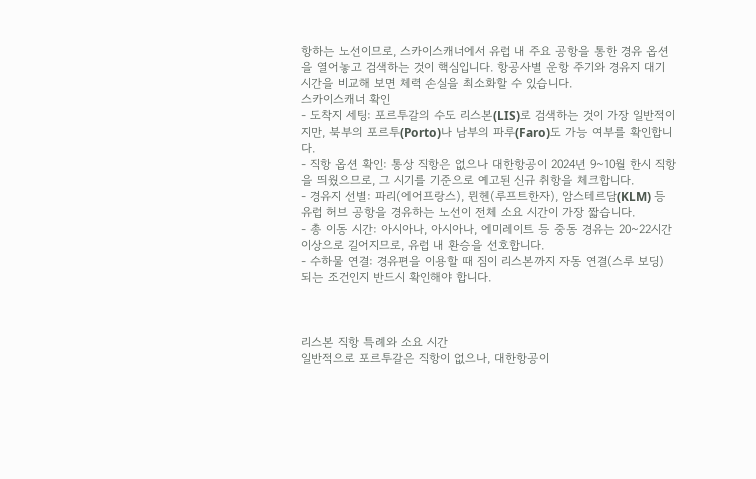항하는 노선이므로, 스카이스캐너에서 유럽 내 주요 공항을 통한 경유 옵션을 열어놓고 검색하는 것이 핵심입니다. 항공사별 운항 주기와 경유지 대기 시간을 비교해 보면 체력 손실을 최소화할 수 있습니다.
스카이스캐너 확인
- 도착지 세팅: 포르투갈의 수도 리스본(LIS)로 검색하는 것이 가장 일반적이지만, 북부의 포르투(Porto)나 남부의 파루(Faro)도 가능 여부를 확인합니다.
- 직항 옵션 확인: 통상 직항은 없으나 대한항공이 2024년 9~10월 한시 직항을 띄웠으므로, 그 시기를 기준으로 예고된 신규 취항을 체크합니다.
- 경유지 선별: 파리(에어프랑스), 뮌헨(루프트한자), 암스테르담(KLM) 등 유럽 허브 공항을 경유하는 노선이 전체 소요 시간이 가장 짧습니다.
- 총 이동 시간: 아시아나, 아시아나, 에미레이트 등 중동 경유는 20~22시간 이상으로 길어지므로, 유럽 내 환승을 선호합니다.
- 수하물 연결: 경유편을 이용할 때 짐이 리스본까지 자동 연결(스루 보딩) 되는 조건인지 반드시 확인해야 합니다.



리스본 직항 특례와 소요 시간
일반적으로 포르투갈은 직항이 없으나, 대한항공이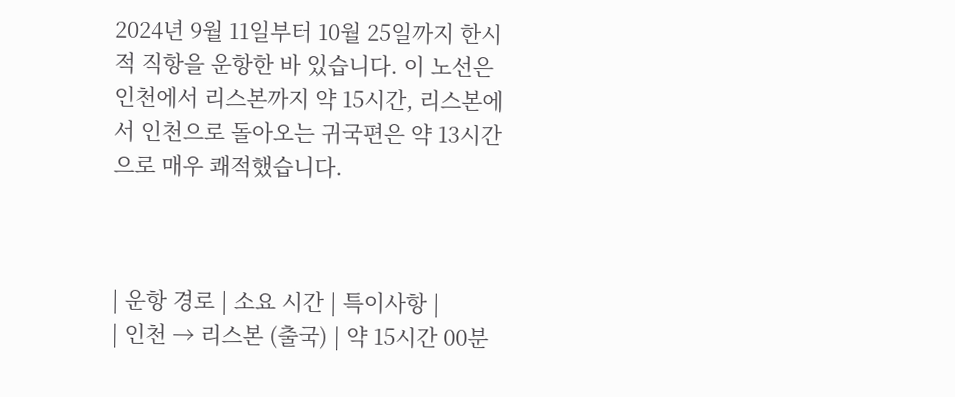2024년 9월 11일부터 10월 25일까지 한시적 직항을 운항한 바 있습니다. 이 노선은 인천에서 리스본까지 약 15시간, 리스본에서 인천으로 돌아오는 귀국편은 약 13시간으로 매우 쾌적했습니다.



| 운항 경로 | 소요 시간 | 특이사항 |
| 인천 → 리스본 (출국) | 약 15시간 00분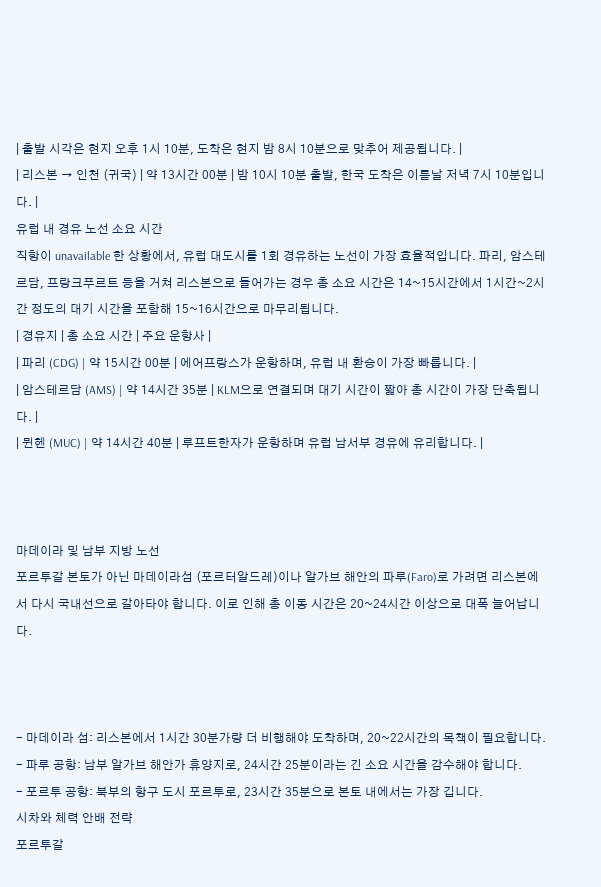| 출발 시각은 현지 오후 1시 10분, 도착은 현지 밤 8시 10분으로 맞추어 제공됩니다. |
| 리스본 → 인천 (귀국) | 약 13시간 00분 | 밤 10시 10분 출발, 한국 도착은 이튿날 저녁 7시 10분입니다. |
유럽 내 경유 노선 소요 시간
직항이 unavailable 한 상황에서, 유럽 대도시를 1회 경유하는 노선이 가장 효율적입니다. 파리, 암스테르담, 프랑크푸르트 등을 거쳐 리스본으로 들어가는 경우 총 소요 시간은 14~15시간에서 1시간~2시간 정도의 대기 시간을 포함해 15~16시간으로 마무리됩니다.
| 경유지 | 총 소요 시간 | 주요 운항사 |
| 파리 (CDG) | 약 15시간 00분 | 에어프랑스가 운항하며, 유럽 내 환승이 가장 빠릅니다. |
| 암스테르담 (AMS) | 약 14시간 35분 | KLM으로 연결되며 대기 시간이 짧아 총 시간이 가장 단축됩니다. |
| 뮌헨 (MUC) | 약 14시간 40분 | 루프트한자가 운항하며 유럽 남서부 경유에 유리합니다. |



마데이라 및 남부 지방 노선
포르투갈 본토가 아닌 마데이라섬 (포르터알드레)이나 알가브 해안의 파루(Faro)로 가려면 리스본에서 다시 국내선으로 갈아타야 합니다. 이로 인해 총 이동 시간은 20~24시간 이상으로 대폭 늘어납니다.



- 마데이라 섬: 리스본에서 1시간 30분가량 더 비행해야 도착하며, 20~22시간의 목책이 필요합니다.
- 파루 공항: 남부 알가브 해안가 휴양지로, 24시간 25분이라는 긴 소요 시간을 감수해야 합니다.
- 포르투 공항: 북부의 항구 도시 포르투로, 23시간 35분으로 본토 내에서는 가장 깁니다.
시차와 체력 안배 전략
포르투갈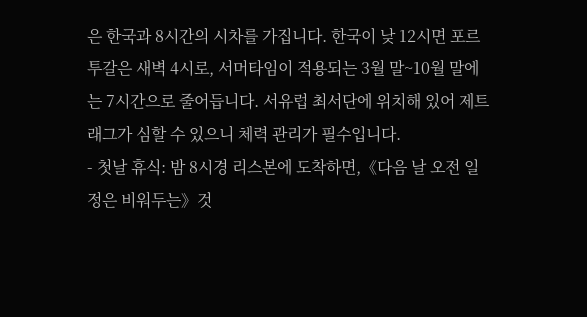은 한국과 8시간의 시차를 가집니다. 한국이 낮 12시면 포르투갈은 새벽 4시로, 서머타임이 적용되는 3월 말~10월 말에는 7시간으로 줄어듭니다. 서유럽 최서단에 위치해 있어 제트래그가 심할 수 있으니 체력 관리가 필수입니다.
- 첫날 휴식: 밤 8시경 리스본에 도착하면,《다음 날 오전 일정은 비워두는》것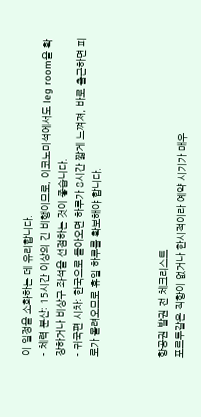이 일정을 소화하는 데 유리합니다.
- 체력 분산: 15시간 이상의 긴 비행이므로, 이코노미석에서도 leg room을 확장하거나 비상구 좌석을 선점하는 것이 좋습니다.
- 귀국편 시차: 한국으로 돌아오면 하루가 8시간 짧게 느껴져, 바로 출근하면 피로가 몰려오므로 휴일 하루를 확보해야 합니다.



항공권 발권 전 체크리스트
포르투갈은 직항이 없거나 한시적이라 예약 시기가 매우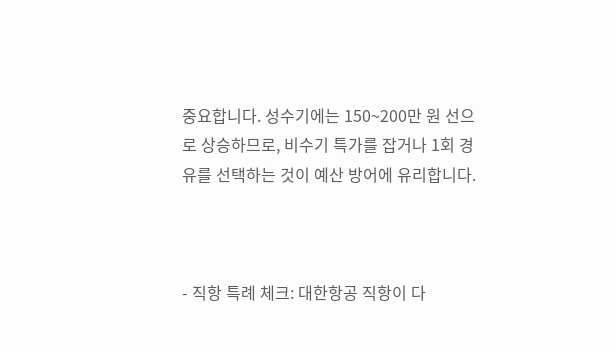중요합니다. 성수기에는 150~200만 원 선으로 상승하므로, 비수기 특가를 잡거나 1회 경유를 선택하는 것이 예산 방어에 유리합니다.



- 직항 특례 체크: 대한항공 직항이 다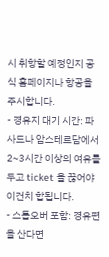시 취항할 예정인지 공식 홈페이지나 항공을 주시합니다.
- 경유지 대기 시간: 파사드나 암스테르담에서 2~3시간 이상의 여유를 두고 ticket 을 끊어야 이건치 합됩니다.
- 스톱오버 포함: 경유편을 산다면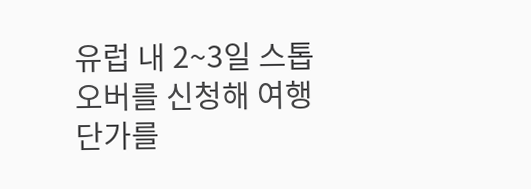유럽 내 2~3일 스톱오버를 신청해 여행 단가를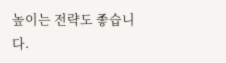높이는 전략도 좋습니다.